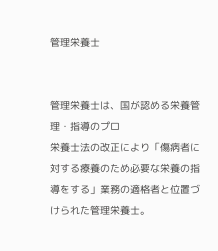管理栄養士


管理栄養士は、国が認める栄養管理・指導のプロ
栄養士法の改正により「傷病者に対する療養のため必要な栄養の指導をする」業務の適格者と位置づけられた管理栄養士。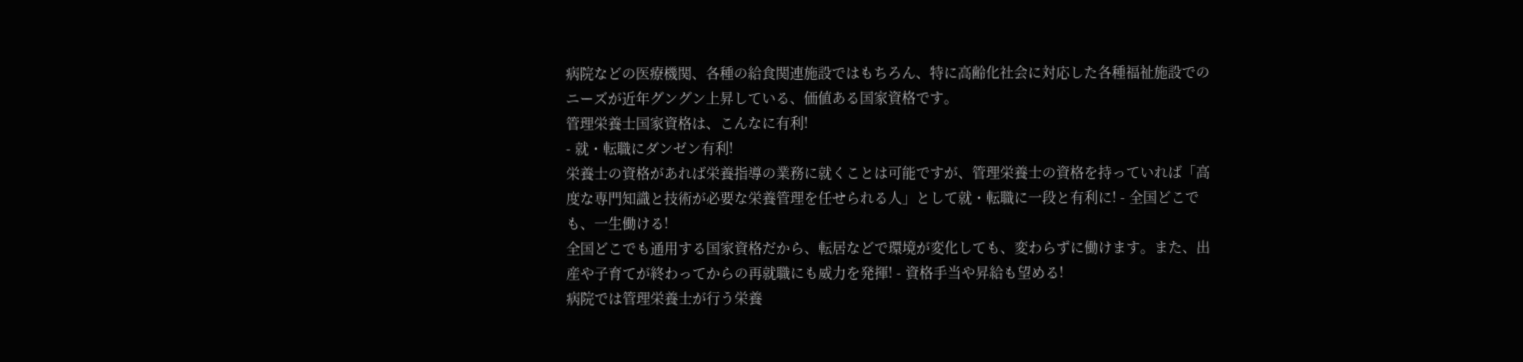病院などの医療機関、各種の給食関連施設ではもちろん、特に高齢化社会に対応した各種福祉施設でのニーズが近年グングン上昇している、価値ある国家資格です。
管理栄養士国家資格は、こんなに有利!
- 就・転職にダンゼン有利!
栄養士の資格があれば栄養指導の業務に就くことは可能ですが、管理栄養士の資格を持っていれば「高度な専門知識と技術が必要な栄養管理を任せられる人」として就・転職に一段と有利に! - 全国どこでも、一生働ける!
全国どこでも通用する国家資格だから、転居などで環境が変化しても、変わらずに働けます。また、出産や子育てが終わってからの再就職にも威力を発揮! - 資格手当や昇給も望める!
病院では管理栄養士が行う栄養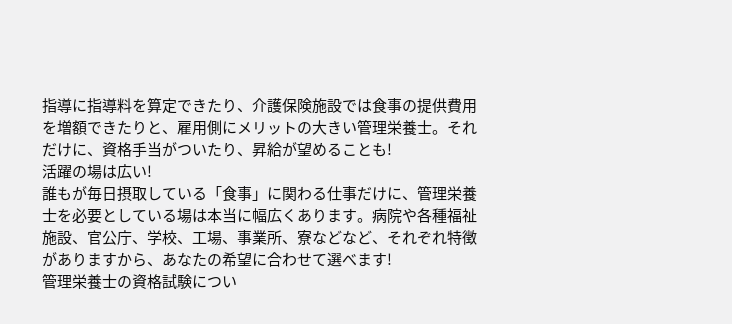指導に指導料を算定できたり、介護保険施設では食事の提供費用を増額できたりと、雇用側にメリットの大きい管理栄養士。それだけに、資格手当がついたり、昇給が望めることも!
活躍の場は広い!
誰もが毎日摂取している「食事」に関わる仕事だけに、管理栄養士を必要としている場は本当に幅広くあります。病院や各種福祉施設、官公庁、学校、工場、事業所、寮などなど、それぞれ特徴がありますから、あなたの希望に合わせて選べます!
管理栄養士の資格試験につい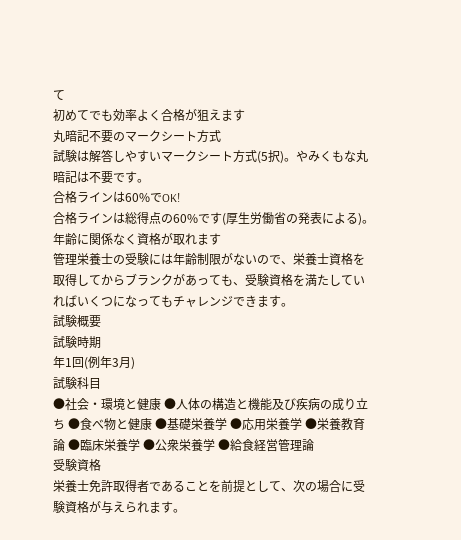て
初めてでも効率よく合格が狙えます
丸暗記不要のマークシート方式
試験は解答しやすいマークシート方式(5択)。やみくもな丸暗記は不要です。
合格ラインは60%でOK!
合格ラインは総得点の60%です(厚生労働省の発表による)。
年齢に関係なく資格が取れます
管理栄養士の受験には年齢制限がないので、栄養士資格を取得してからブランクがあっても、受験資格を満たしていればいくつになってもチャレンジできます。
試験概要
試験時期
年1回(例年3月)
試験科目
●社会・環境と健康 ●人体の構造と機能及び疾病の成り立ち ●食べ物と健康 ●基礎栄養学 ●応用栄養学 ●栄養教育論 ●臨床栄養学 ●公衆栄養学 ●給食経営管理論
受験資格
栄養士免許取得者であることを前提として、次の場合に受験資格が与えられます。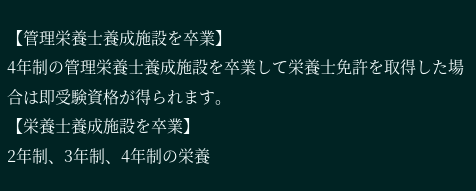【管理栄養士養成施設を卒業】
4年制の管理栄養士養成施設を卒業して栄養士免許を取得した場合は即受験資格が得られます。
【栄養士養成施設を卒業】
2年制、3年制、4年制の栄養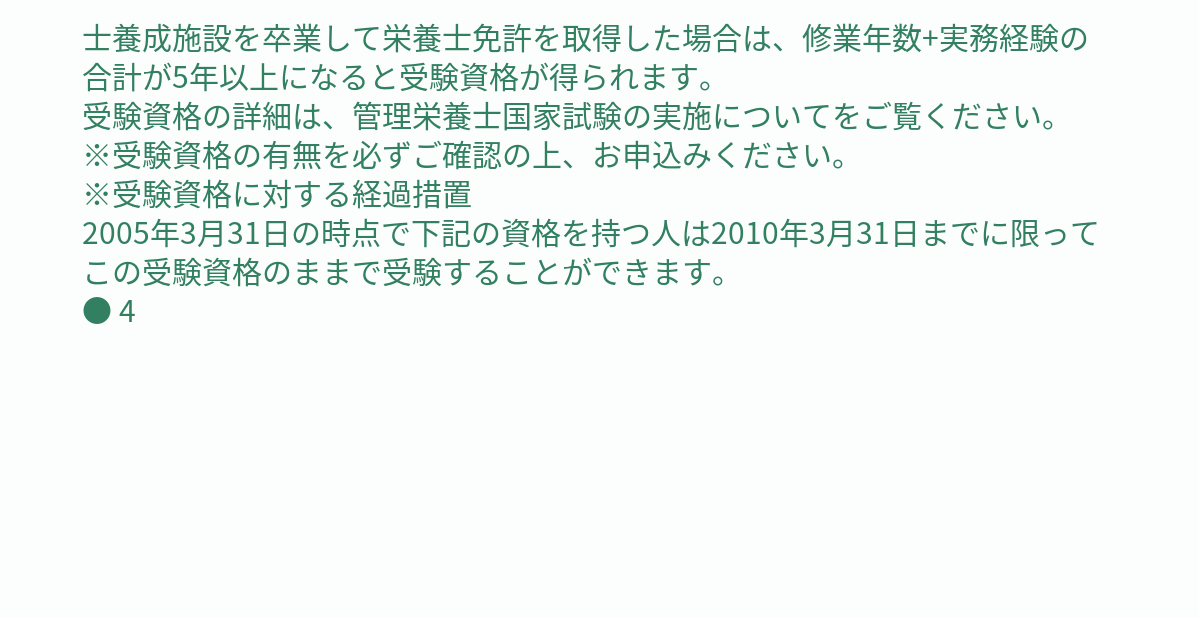士養成施設を卒業して栄養士免許を取得した場合は、修業年数+実務経験の合計が5年以上になると受験資格が得られます。
受験資格の詳細は、管理栄養士国家試験の実施についてをご覧ください。
※受験資格の有無を必ずご確認の上、お申込みください。
※受験資格に対する経過措置
2005年3月31日の時点で下記の資格を持つ人は2010年3月31日までに限ってこの受験資格のままで受験することができます。
● 4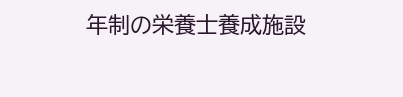年制の栄養士養成施設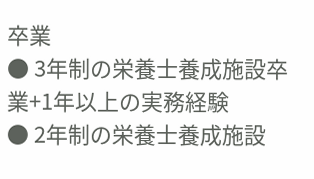卒業
● 3年制の栄養士養成施設卒業+1年以上の実務経験
● 2年制の栄養士養成施設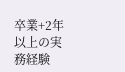卒業+2年以上の実務経験